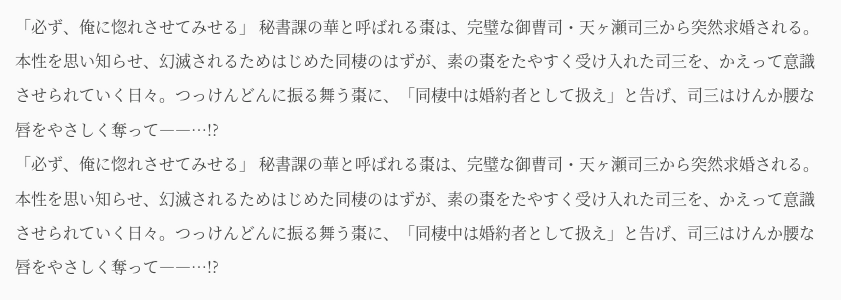「必ず、俺に惚れさせてみせる」 秘書課の華と呼ばれる棗は、完璧な御曹司・天ヶ瀬司三から突然求婚される。本性を思い知らせ、幻滅されるためはじめた同棲のはずが、素の棗をたやすく受け入れた司三を、かえって意識させられていく日々。つっけんどんに振る舞う棗に、「同棲中は婚約者として扱え」と告げ、司三はけんか腰な唇をやさしく奪って――…!?
「必ず、俺に惚れさせてみせる」 秘書課の華と呼ばれる棗は、完璧な御曹司・天ヶ瀬司三から突然求婚される。本性を思い知らせ、幻滅されるためはじめた同棲のはずが、素の棗をたやすく受け入れた司三を、かえって意識させられていく日々。つっけんどんに振る舞う棗に、「同棲中は婚約者として扱え」と告げ、司三はけんか腰な唇をやさしく奪って――…!?